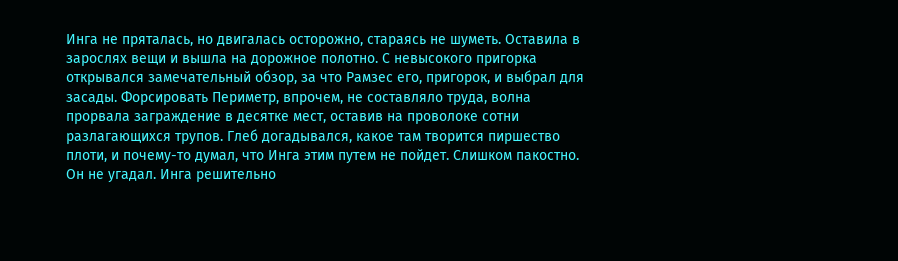Инга не пряталась, но двигалась осторожно, стараясь не шуметь. Оставила в зарослях вещи и вышла на дорожное полотно. С невысокого пригорка открывался замечательный обзор, за что Рамзес его, пригорок, и выбрал для засады. Форсировать Периметр, впрочем, не составляло труда, волна прорвала заграждение в десятке мест, оставив на проволоке сотни разлагающихся трупов. Глеб догадывался, какое там творится пиршество плоти, и почему-то думал, что Инга этим путем не пойдет. Слишком пакостно.
Он не угадал. Инга решительно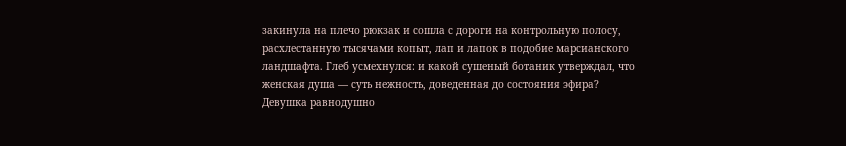закинула на плечо рюкзак и сошла с дороги на контрольную полосу, расхлестанную тысячами копыт, лап и лапок в подобие марсианского ландшафта. Глеб усмехнулся: и какой сушеный ботаник утверждал, что женская душа — суть нежность, доведенная до состояния эфира?
Девушка равнодушно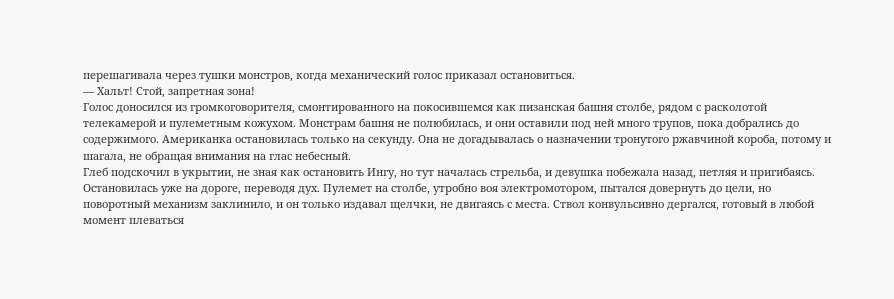перешагивала через тушки монстров, когда механический голос приказал остановиться.
— Хальт! Стой, запретная зона!
Голос доносился из громкоговорителя, смонтированного на покосившемся как пизанская башня столбе, рядом с расколотой телекамерой и пулеметным кожухом. Монстрам башня не полюбилась, и они оставили под ней много трупов, пока добрались до содержимого. Американка остановилась только на секунду. Она не догадывалась о назначении тронутого ржавчиной короба, потому и шагала, не обращая внимания на глас небесный.
Глеб подскочил в укрытии, не зная как остановить Ингу, но тут началась стрельба, и девушка побежала назад, петляя и пригибаясь. Остановилась уже на дороге, переводя дух. Пулемет на столбе, утробно воя электромотором, пытался довернуть до цели, но поворотный механизм заклинило, и он только издавал щелчки, не двигаясь с места. Ствол конвульсивно дергался, готовый в любой момент плеваться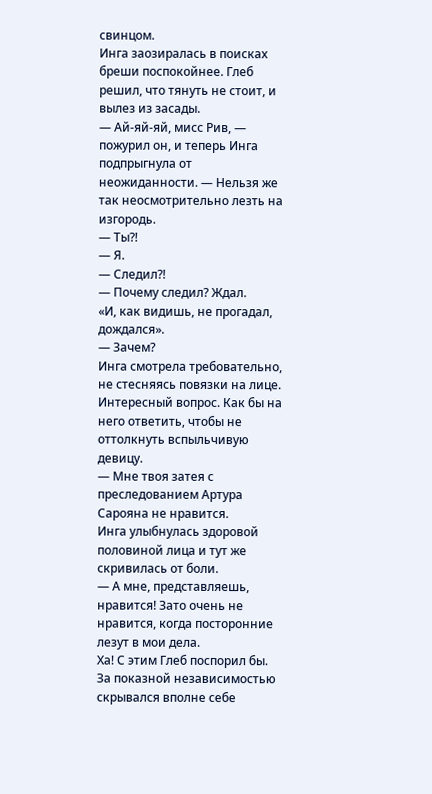свинцом.
Инга заозиралась в поисках бреши поспокойнее. Глеб решил, что тянуть не стоит, и вылез из засады.
— Ай-яй-яй, мисс Рив, — пожурил он, и теперь Инга подпрыгнула от неожиданности. — Нельзя же так неосмотрительно лезть на изгородь.
— Ты?!
— Я.
— Следил?!
— Почему следил? Ждал.
«И, как видишь, не прогадал, дождался».
— Зачем?
Инга смотрела требовательно, не стесняясь повязки на лице.
Интересный вопрос. Как бы на него ответить, чтобы не оттолкнуть вспыльчивую девицу.
— Мне твоя затея с преследованием Артура Сарояна не нравится.
Инга улыбнулась здоровой половиной лица и тут же скривилась от боли.
— А мне, представляешь, нравится! Зато очень не нравится, когда посторонние лезут в мои дела.
Ха! С этим Глеб поспорил бы. За показной независимостью скрывался вполне себе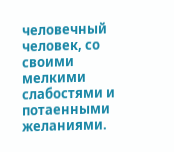человечный человек, со своими мелкими слабостями и потаенными желаниями.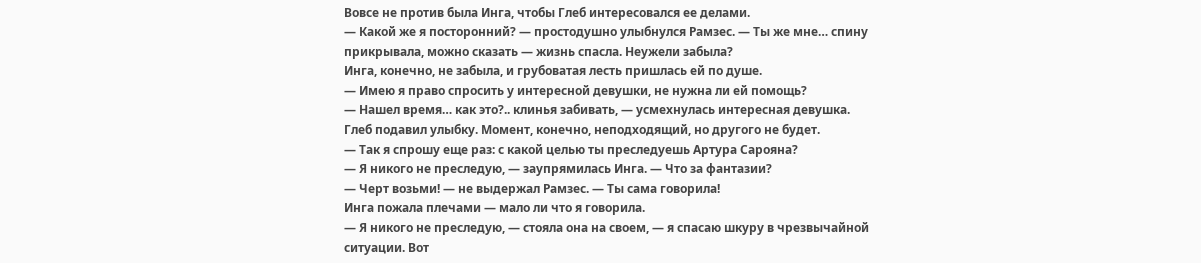Вовсе не против была Инга, чтобы Глеб интересовался ее делами.
— Какой же я посторонний? — простодушно улыбнулся Рамзес. — Ты же мне… спину прикрывала, можно сказать — жизнь спасла. Неужели забыла?
Инга, конечно, не забыла, и грубоватая лесть пришлась ей по душе.
— Имею я право спросить у интересной девушки, не нужна ли ей помощь?
— Нашел время… как это?.. клинья забивать, — усмехнулась интересная девушка.
Глеб подавил улыбку. Момент, конечно, неподходящий, но другого не будет.
— Так я спрошу еще раз: с какой целью ты преследуешь Артура Сарояна?
— Я никого не преследую, — заупрямилась Инга. — Что за фантазии?
— Черт возьми! — не выдержал Рамзес. — Ты сама говорила!
Инга пожала плечами — мало ли что я говорила.
— Я никого не преследую, — стояла она на своем, — я спасаю шкуру в чрезвычайной ситуации. Вот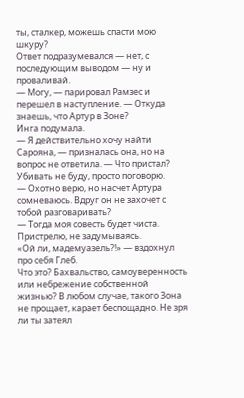ты, сталкер, можешь спасти мою шкуру?
Ответ подразумевался — нет, с последующим выводом — ну и проваливай.
— Могу, — парировал Рамзес и перешел в наступление. — Откуда знаешь, что Артур в Зоне?
Инга подумала.
— Я действительно хочу найти Сарояна, — призналась она, но на вопрос не ответила. — Что пристал? Убивать не буду, просто поговорю.
— Охотно верю, но насчет Артура сомневаюсь. Вдруг он не захочет с тобой разговаривать?
— Тогда моя совесть будет чиста. Пристрелю, не задумываясь.
«Ой ли, мадемуазель?!» — вздохнул про себя Глеб.
Что это? Бахвальство, самоуверенность или небрежение собственной жизнью? В любом случае, такого Зона не прощает, карает беспощадно. Не зря ли ты затеял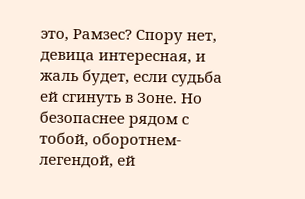это, Рамзес? Спору нет, девица интересная, и жаль будет, если судьба ей сгинуть в Зоне. Но безопаснее рядом с тобой, оборотнем-легендой, ей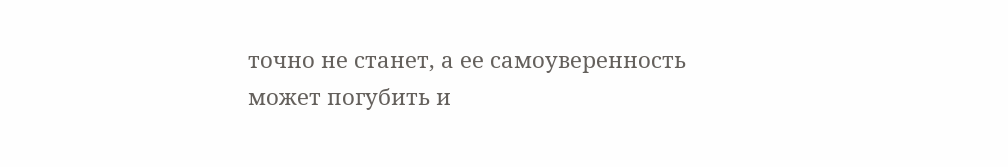точно не станет, а ее самоуверенность может погубить и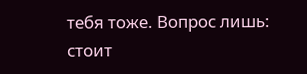тебя тоже. Вопрос лишь: стоит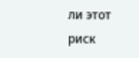ли этот риск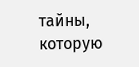тайны, которую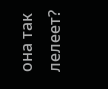она так лелеет?